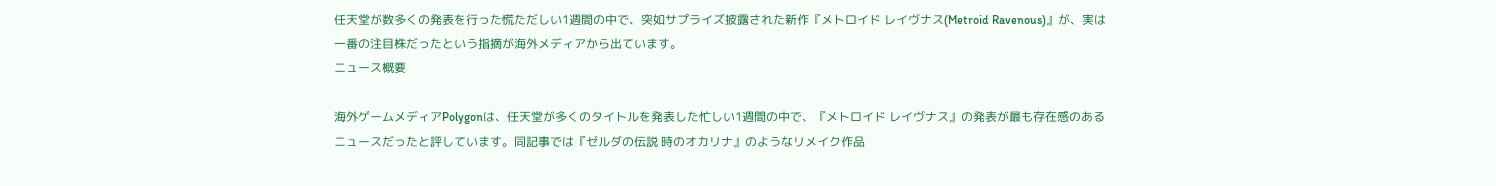任天堂が数多くの発表を行った慌ただしい1週間の中で、突如サプライズ披露された新作『メトロイド レイヴナス(Metroid Ravenous)』が、実は一番の注目株だったという指摘が海外メディアから出ています。
ニュース概要

海外ゲームメディアPolygonは、任天堂が多くのタイトルを発表した忙しい1週間の中で、『メトロイド レイヴナス』の発表が最も存在感のあるニュースだったと評しています。同記事では『ゼルダの伝説 時のオカリナ』のようなリメイク作品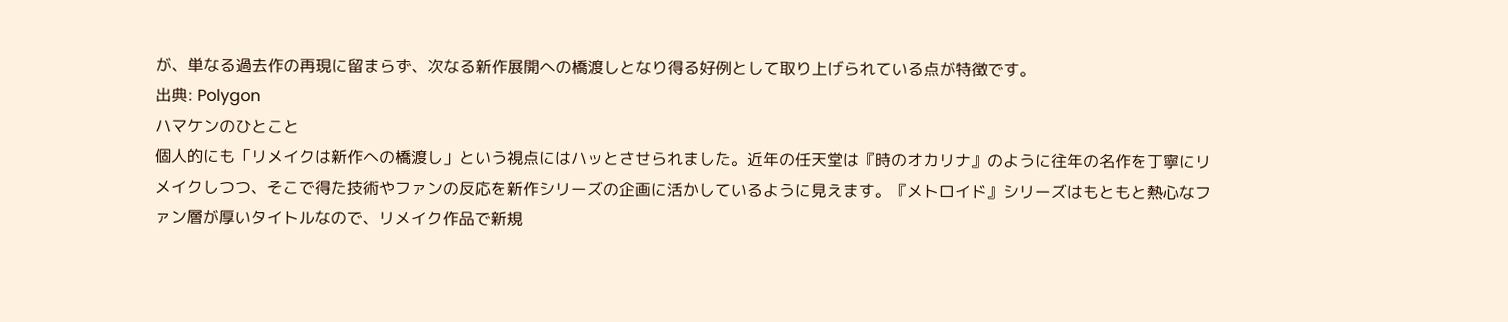が、単なる過去作の再現に留まらず、次なる新作展開への橋渡しとなり得る好例として取り上げられている点が特徴です。
出典: Polygon
ハマケンのひとこと
個人的にも「リメイクは新作への橋渡し」という視点にはハッとさせられました。近年の任天堂は『時のオカリナ』のように往年の名作を丁寧にリメイクしつつ、そこで得た技術やファンの反応を新作シリーズの企画に活かしているように見えます。『メトロイド』シリーズはもともと熱心なファン層が厚いタイトルなので、リメイク作品で新規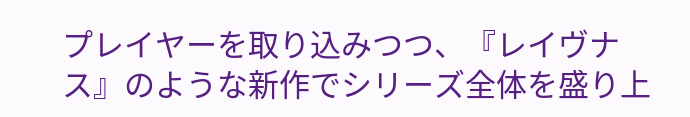プレイヤーを取り込みつつ、『レイヴナス』のような新作でシリーズ全体を盛り上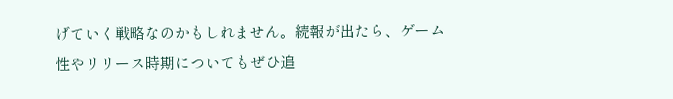げていく戦略なのかもしれません。続報が出たら、ゲーム性やリリース時期についてもぜひ追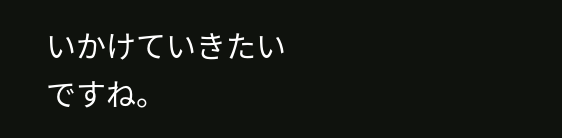いかけていきたいですね。